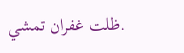.ظلت غفران تمشي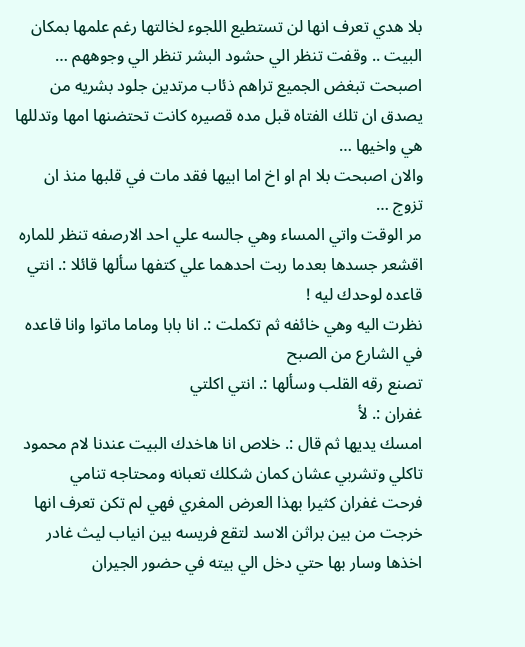بلا هدي تعرف انها لن تستطيع اللجوء لخالتها رغم علمها بمكان البيت .. وقفت تنظر الي حشود البشر تنظر الي وجوههم … اصبحت تبغض الجميع تراهم ذئاب مرتدين جلود بشريه من يصدق ان تلك الفتاه قبل مده قصيره كانت تحتضنها امها وتدللها هي واخيها …
والان اصبحت بلا ام او اخ اما ابيها فقد مات في قلبها منذ ان تزوج …
مر الوقت واتي المساء وهي جالسه علي احد الارصفه تنظر للماره
اقشعر جسدها بعدما ربت احدهما علي كتفها سألها قائلا :. انتي قاعده لوحدك ليه !
نظرت اليه وهي خائفه ثم تكملت :. انا بابا وماما ماتوا وانا قاعده في الشارع من الصبح
تصنع رقه القلب وسألها :. انتي اكلتي
غفران :. لأ
امسك يديها ثم قال :. خلاص انا هاخدك البيت عندنا لام محمود تاكلي وتشربي عشان كمان شكلك تعبانه ومحتاجه تنامي
فرحت غفران كثيرا بهذا العرض المغري فهي لم تكن تعرف انها خرجت من بين براثن الاسد لتقع فريسه بين انياب ليث غادر
اخذها وسار بها حتي دخل الي بيته في حضور الجيران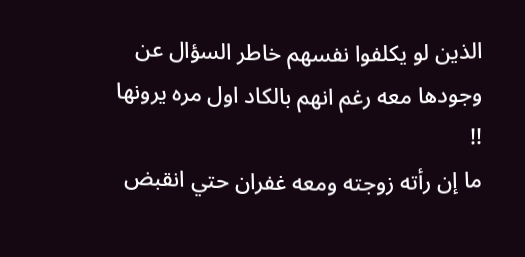الذين لو يكلفوا نفسهم خاطر السؤال عن وجودها معه رغم انهم بالكاد اول مره يرونها !!
ما إن رأته زوجته ومعه غفران حتي انقبض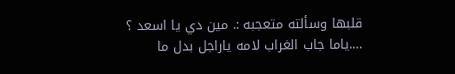قلبها وسألته متعجبه :. مين دي يا اسعد ؟ ….ياما جاب الغراب لامه ياراجل بدل ما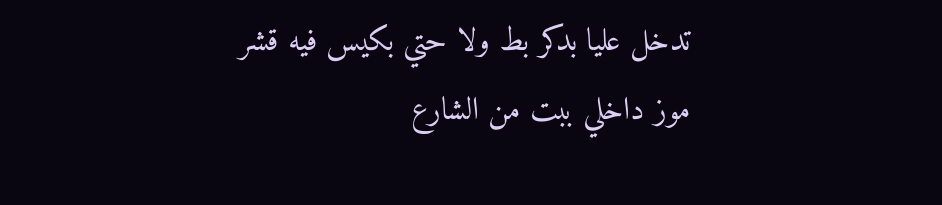تدخل عليا بدكر بط ولا حتي بكيس فيه قشر موز داخلي ببت من الشارع